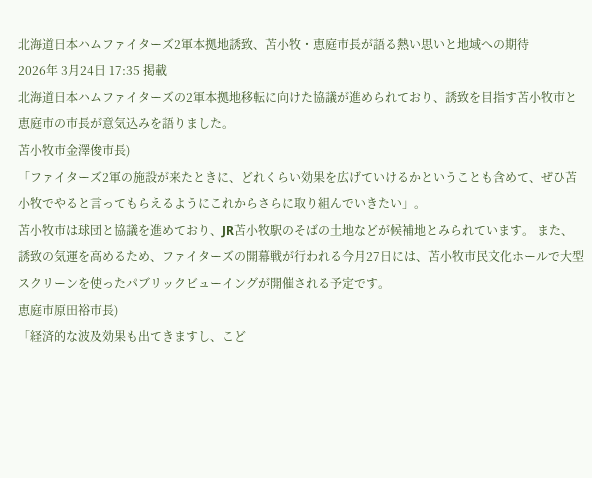北海道日本ハムファイターズ2軍本拠地誘致、苫小牧・恵庭市長が語る熱い思いと地域への期待
2026年 3月24日 17:35 掲載
北海道日本ハムファイターズの2軍本拠地移転に向けた協議が進められており、誘致を目指す苫小牧市と恵庭市の市長が意気込みを語りました。
苫小牧市金澤俊市長)
「ファイターズ2軍の施設が来たときに、どれくらい効果を広げていけるかということも含めて、ぜひ苫小牧でやると言ってもらえるようにこれからさらに取り組んでいきたい」。
苫小牧市は球団と協議を進めており、JR苫小牧駅のそばの土地などが候補地とみられています。 また、誘致の気運を高めるため、ファイターズの開幕戦が行われる今月27日には、苫小牧市民文化ホールで大型スクリーンを使ったパブリックビューイングが開催される予定です。
恵庭市原田裕市長)
「経済的な波及効果も出てきますし、こど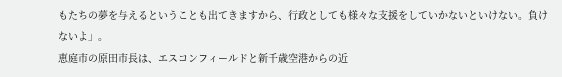もたちの夢を与えるということも出てきますから、行政としても様々な支援をしていかないといけない。負けないよ」。
恵庭市の原田市長は、エスコンフィールドと新千歳空港からの近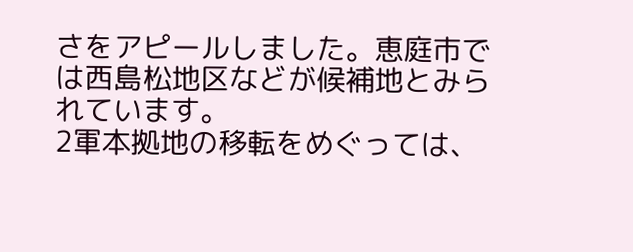さをアピールしました。恵庭市では西島松地区などが候補地とみられています。
2軍本拠地の移転をめぐっては、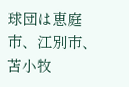球団は恵庭市、江別市、苫小牧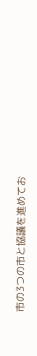市の3つの市と協議を進めてお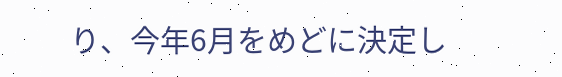り、今年6月をめどに決定し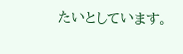たいとしています。